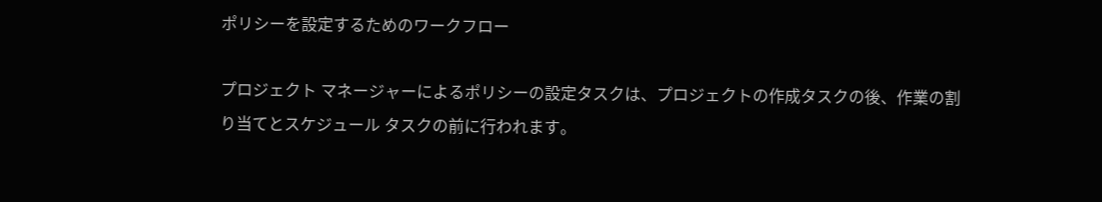ポリシーを設定するためのワークフロー

プロジェクト マネージャーによるポリシーの設定タスクは、プロジェクトの作成タスクの後、作業の割り当てとスケジュール タスクの前に行われます。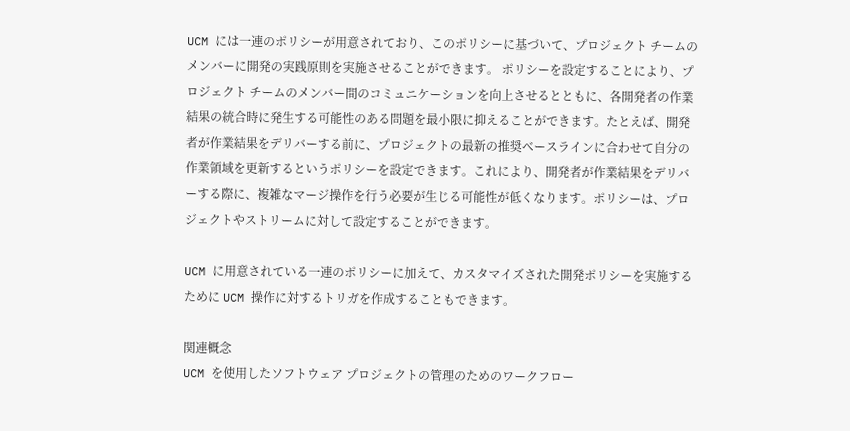UCM には一連のポリシーが用意されており、このポリシーに基づいて、プロジェクト チームのメンバーに開発の実践原則を実施させることができます。 ポリシーを設定することにより、プロジェクト チームのメンバー間のコミュニケーションを向上させるとともに、各開発者の作業結果の統合時に発生する可能性のある問題を最小限に抑えることができます。たとえば、開発者が作業結果をデリバーする前に、プロジェクトの最新の推奨ベースラインに合わせて自分の作業領域を更新するというポリシーを設定できます。これにより、開発者が作業結果をデリバーする際に、複雑なマージ操作を行う必要が生じる可能性が低くなります。ポリシーは、プロジェクトやストリームに対して設定することができます。

UCM に用意されている一連のポリシーに加えて、カスタマイズされた開発ポリシーを実施するために UCM 操作に対するトリガを作成することもできます。

関連概念
UCM を使用したソフトウェア プロジェクトの管理のためのワークフロー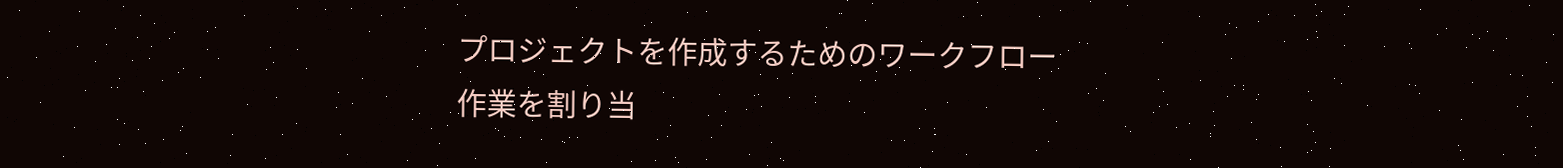プロジェクトを作成するためのワークフロー
作業を割り当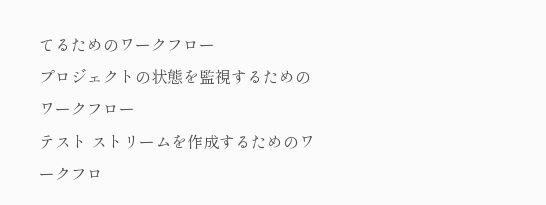てるためのワークフロー
プロジェクトの状態を監視するためのワークフロー
テスト ストリームを作成するためのワークフロ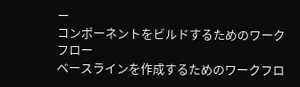ー
コンポーネントをビルドするためのワークフロー
ベースラインを作成するためのワークフロ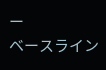ー
ベースライン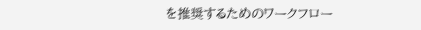を推奨するためのワークフロー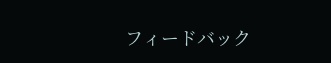フィードバック